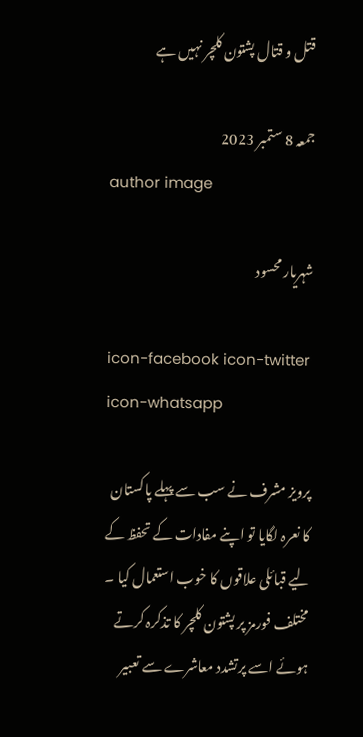قتل و قتال پشتون کلچر نہیں ہے

جمعہ 8 ستمبر 2023
author image

شہریار محسود

icon-facebook icon-twitter icon-whatsapp

پرویز مشرف نے سب سے پہلے پاکستان کا نعرہ لگایا تو اپنے مفادات کے تحفظ کے لیے قبائلی علاقوں کا خوب استعمال کیا ۔ مختلف فورمز پر پشتون کلچر کا تذکرہ کرتے ہوئے اسے پرتشدد معاشرے سے تعبیر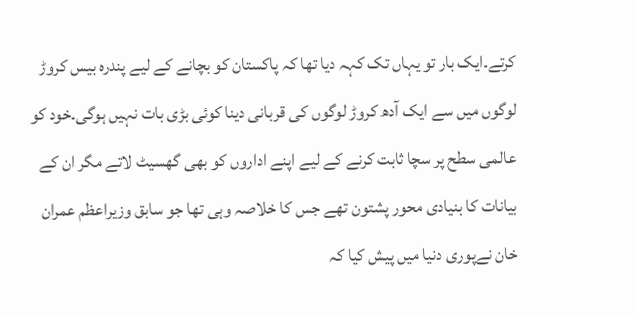کرتے۔ایک بار تو یہاں تک کہہ دیا تھا کہ پاکستان کو بچانے کے لیے پندرہ بیس کروڑ لوگوں میں سے ایک آدھ کروڑ لوگوں کی قربانی دینا کوئی بڑی بات نہیں ہوگی۔خود کو عالمی سطح پر سچا ثابت کرنے کے لیے اپنے اداروں کو بھی گھسیٹ لاتے مگر ان کے بیانات کا بنیادی محور پشتون تھے جس کا خلاصہ وہی تھا جو سابق وزیراعظم عمران خان نےپوری دنیا میں پیش کیا کہ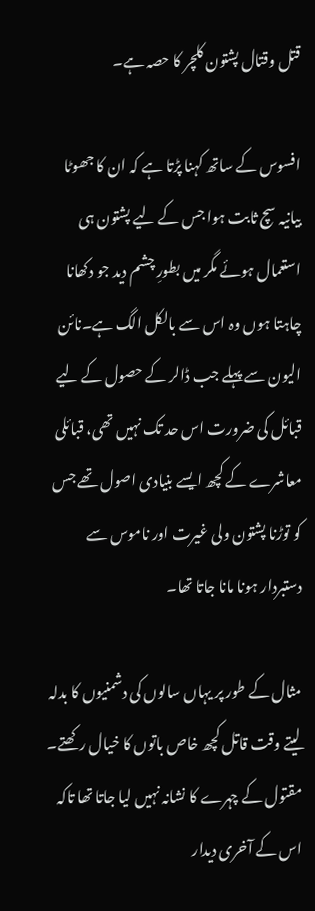قتل وقتال پشتون کلچر کا حصہ ہے۔

افسوس کے ساتھ کہنا پڑتا ہے کہ ان کا جھوٹا بیانیہ سچ ثابت ہوا جس کے لیے پشتون ہی استعمال ہوئے مگر میں بطورِ چشم دید جو دکھانا چاہتا ہوں وہ اس سے بالکل الگ ہے۔نائن الیون سے پہلے جب ڈالر کے حصول کے لیے قبائل کی ضرورت اس حد تک نہیں تھی، قبائلی معاشرے کے کچھ ایسے بنیادی اصول تھے جس کو توڑنا پشتون ولی غیرت اور ناموس سے دستبردار ہونا مانا جاتا تھا۔

مثال کے طور پر یہاں سالوں کی دشمنیوں کا بدلہ لیتے وقت قاتل کچھ خاص باتوں کا خیال رکھتے۔ مقتول کے چہرے کا نشانہ نہیں لیا جاتا تھا تاکہ اس کے آخری دیدار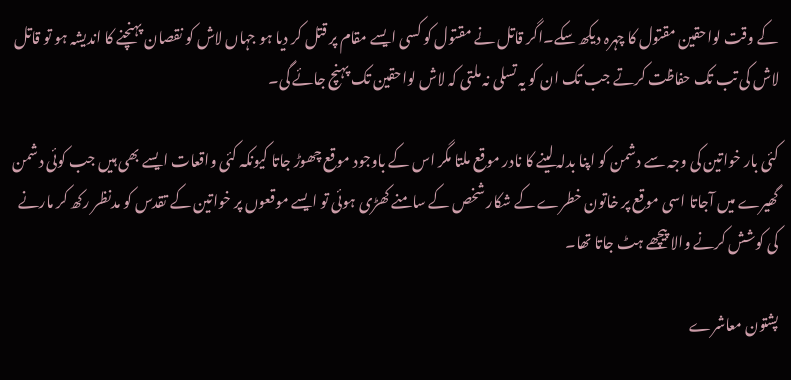کے وقت لواحقین مقتول کا چہرہ دیکھ سکے۔اگر قاتل نے مقتول کو کسی ایسے مقام پر قتل کر دیا ہو جہاں لاش کو نقصان پہنچنے کا اندیشہ ہو تو قاتل لاش کی تب تک حفاظت کرتے جب تک ان کو یہ تسلی نہ ملتی کہ لاش لواحقین تک پہنچ جائے گی۔

کئی بار خواتین کی وجہ سے دشمن کو اپنا بدلہ لینے کا نادر موقع ملتا مگر اس کے باوجود موقع چھوڑ جاتا کیونکہ کئی واقعات ایسے بھی ہیں جب کوئی دشمن گھیرے میں آجاتا اسی موقع پر خاتون خطرے کے شکار شخص کے سامنے کھڑی ہوئی تو ایسے موقعوں پر خواتین کے تقدس کو مدنظر رکھ کر مارنے کی کوشش کرنے والا پیچھے ہٹ جاتا تھا۔

پشتون معاشرے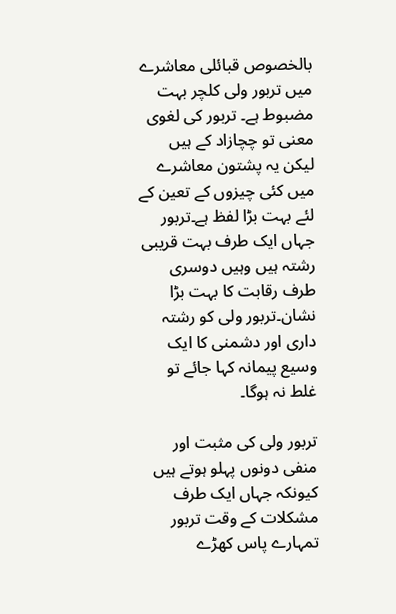بالخصوص قبائلی معاشرے میں تربور ولی کلچر بہت مضبوط ہے۔ تربور کی لغوی معنی تو چچازاد کے ہیں لیکن یہ پشتون معاشرے میں کئی چیزوں کے تعین کے لئے بہت بڑا لفظ ہے۔تربور جہاں ایک طرف بہت قریبی رشتہ ہیں وہیں دوسری طرف رقابت کا بہت بڑا نشان۔تربور ولی کو رشتہ داری اور دشمنی کا ایک وسیع پیمانہ کہا جائے تو غلط نہ ہوگا۔

تربور ولی کی مثبت اور منفی دونوں پہلو ہوتے ہیں کیونکہ جہاں ایک طرف مشکلات کے وقت تربور تمہارے پاس کھڑے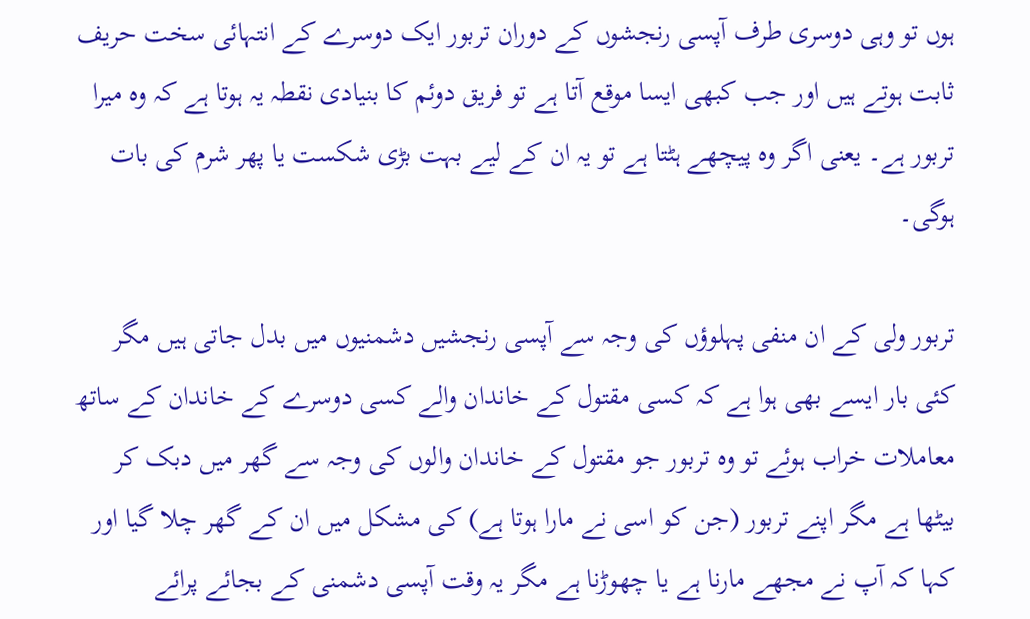ہوں تو وہی دوسری طرف آپسی رنجشوں کے دوران تربور ایک دوسرے کے انتہائی سخت حریف ثابت ہوتے ہیں اور جب کبھی ایسا موقع آتا ہے تو فریق دوئم کا بنیادی نقطہ یہ ہوتا ہے کہ وہ میرا تربور ہے۔ یعنی اگر وہ پیچھے ہٹتا ہے تو یہ ان کے لیے بہت بڑی شکست یا پھر شرم کی بات ہوگی۔

تربور ولی کے ان منفی پہلوؤں کی وجہ سے آپسی رنجشیں دشمنیوں میں بدل جاتی ہیں مگر کئی بار ایسے بھی ہوا ہے کہ کسی مقتول کے خاندان والے کسی دوسرے کے خاندان کے ساتھ معاملات خراب ہوئے تو وہ تربور جو مقتول کے خاندان والوں کی وجہ سے گھر میں دبک کر بیٹھا ہے مگر اپنے تربور (جن کو اسی نے مارا ہوتا ہے) کی مشکل میں ان کے گھر چلا گیا اور کہا کہ آپ نے مجھے مارنا ہے یا چھوڑنا ہے مگر یہ وقت آپسی دشمنی کے بجائے پرائے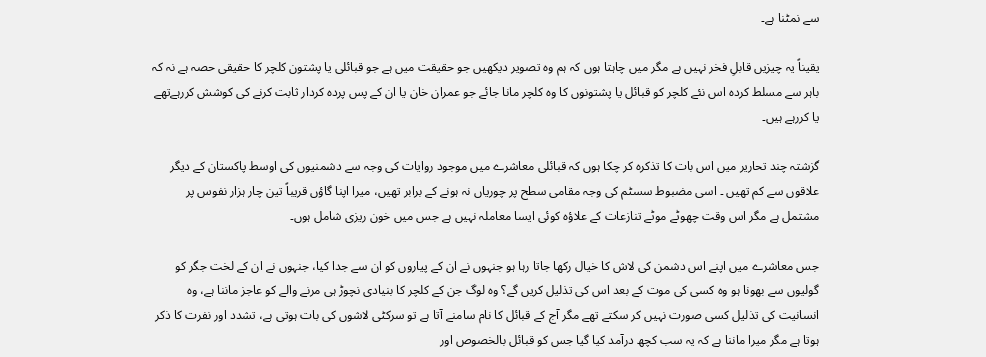سے نمٹنا ہے۔

یقیناً یہ چیزیں قابلِ فخر نہیں ہے مگر میں چاہتا ہوں کہ ہم وہ تصویر دیکھیں جو حقیقت میں ہے جو قبائلی یا پشتون کلچر کا حقیقی حصہ ہے نہ کہ باہر سے مسلط کردہ اس نئے کلچر کو قبائل یا پشتونوں کا وہ کلچر مانا جائے جو عمران خان یا ان کے پس پردہ کردار ثابت کرنے کی کوشش کررہےتھے یا کررہے ہیں۔

گزشتہ چند تحاریر میں اس بات کا تذکرہ کر چکا ہوں کہ قبائلی معاشرے میں موجود روایات کی وجہ سے دشمنیوں کی اوسط پاکستان کے دیگر علاقوں سے کم تھیں ۔ اسی مضبوط سسٹم کی وجہ مقامی سطح پر چوریاں نہ ہونے کے برابر تھیں، میرا اپنا گاؤں قریباً تین چار ہزار نفوس پر مشتمل ہے مگر اس وقت چھوٹے موٹے تنازعات کے علاؤہ کوئی ایسا معاملہ نہیں ہے جس میں خون ریزی شامل ہوں۔

جس معاشرے میں اپنے اس دشمن کی لاش کا خیال رکھا جاتا رہا ہو جنہوں نے ان کے پیاروں کو ان سے جدا کیا، جنہوں نے ان کے لخت جگر کو گولیوں سے بھونا ہو وہ کسی کی موت کے بعد اس کی تذلیل کریں گے؟ وہ لوگ جن کے کلچر کا بنیادی نچوڑ ہی مرنے والے کو عاجز ماننا ہے، وہ انسانیت کی تذلیل کسی صورت نہیں کر سکتے تھے مگر آج کے قبائل کا نام سامنے آتا ہے تو سرکٹی لاشوں کی بات ہوتی ہے، تشدد اور نفرت کا ذکر ہوتا ہے مگر میرا ماننا ہے کہ یہ سب کچھ درآمد کیا گیا جس کو قبائل بالخصوص اور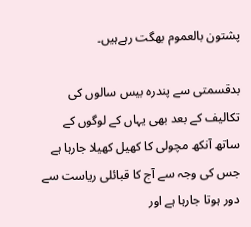پشتون بالعموم بھگت رہےہیں۔

بدقسمتی سے پندرہ بیس سالوں کی تکالیف کے بعد بھی یہاں کے لوگوں کے ساتھ آنکھ مچولی کا کھیل کھیلا جارہا ہے جس کی وجہ سے آج کا قبائلی ریاست سے دور ہوتا جارہا ہے اور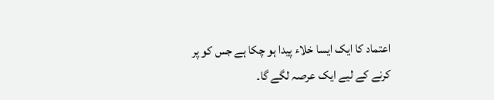اعتماد کا ایک ایسا خلاء پیدا ہو چکا ہے جس کو پر کرنے کے لیے ایک عرصہ لگے گا۔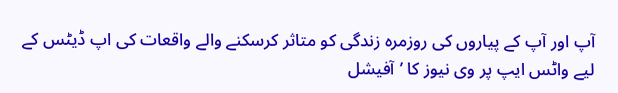آپ اور آپ کے پیاروں کی روزمرہ زندگی کو متاثر کرسکنے والے واقعات کی اپ ڈیٹس کے لیے واٹس ایپ پر وی نیوز کا ’آفیشل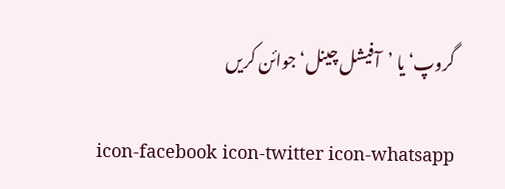گروپ‘ یا ’آفیشل چینل‘ جوائن کریں

icon-facebook icon-twitter icon-whatsapp